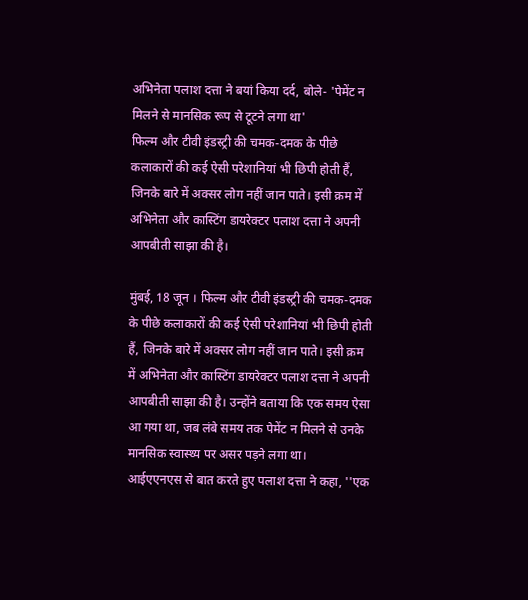अभिनेता पलाश दत्ता ने बयां किया दर्द, बोले- 'पेमेंट न मिलने से मानसिक रूप से टूटने लगा था'
फिल्म और टीवी इंडस्ट्री की चमक-दमक के पीछे कलाकारों की कई ऐसी परेशानियां भी छिपी होती हैं, जिनके बारे में अक्सर लोग नहीं जान पाते। इसी क्रम में अभिनेता और कास्टिंग डायरेक्टर पलाश दत्ता ने अपनी आपबीती साझा की है।

मुंबई, 18 जून । फिल्म और टीवी इंडस्ट्री की चमक-दमक के पीछे कलाकारों की कई ऐसी परेशानियां भी छिपी होती हैं, जिनके बारे में अक्सर लोग नहीं जान पाते। इसी क्रम में अभिनेता और कास्टिंग डायरेक्टर पलाश दत्ता ने अपनी आपबीती साझा की है। उन्होंने बताया कि एक समय ऐसा आ गया था, जब लंबे समय तक पेमेंट न मिलने से उनके मानसिक स्वास्थ्य पर असर पड़ने लगा था।
आईएएनएस से बात करते हुए पलाश दत्ता ने कहा, ''एक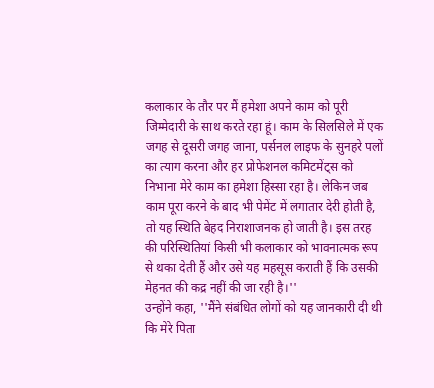कलाकार के तौर पर मैं हमेशा अपने काम को पूरी जिम्मेदारी के साथ करते रहा हूं। काम के सिलसिले में एक जगह से दूसरी जगह जाना, पर्सनल लाइफ के सुनहरे पलों का त्याग करना और हर प्रोफेशनल कमिटमेंट्स को निभाना मेरे काम का हमेशा हिस्सा रहा है। लेकिन जब काम पूरा करने के बाद भी पेमेंट में लगातार देरी होती है, तो यह स्थिति बेहद निराशाजनक हो जाती है। इस तरह की परिस्थितियां किसी भी कलाकार को भावनात्मक रूप से थका देती हैं और उसे यह महसूस कराती हैं कि उसकी मेहनत की कद्र नहीं की जा रही है।''
उन्होंने कहा, ''मैंने संबंधित लोगों को यह जानकारी दी थी कि मेरे पिता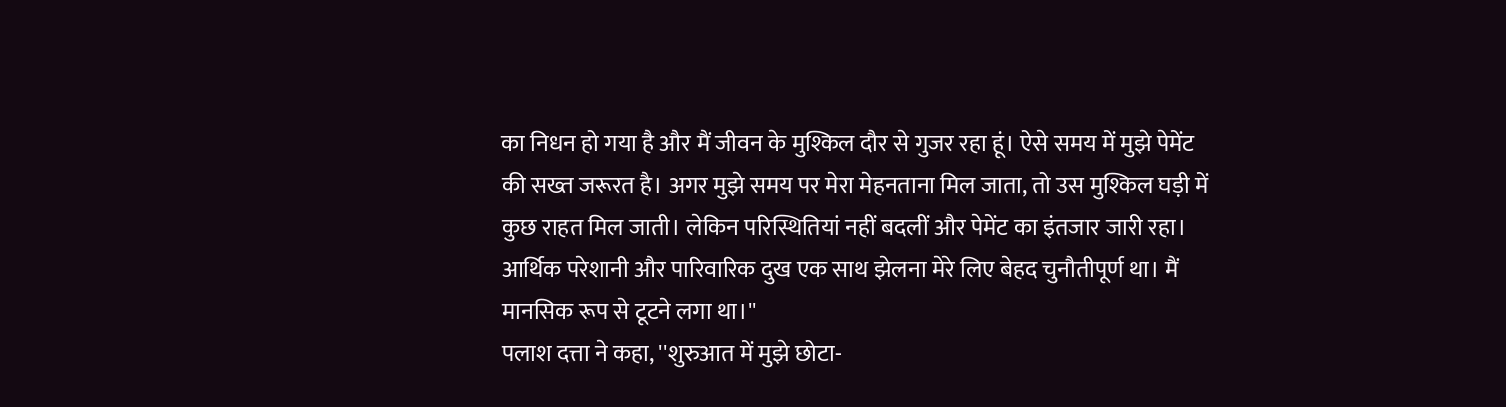का निधन हो गया है और मैं जीवन के मुश्किल दौर से गुजर रहा हूं। ऐसे समय में मुझे पेमेंट की सख्त जरूरत है। अगर मुझे समय पर मेरा मेहनताना मिल जाता, तो उस मुश्किल घड़ी में कुछ राहत मिल जाती। लेकिन परिस्थितियां नहीं बदलीं और पेमेंट का इंतजार जारी रहा। आर्थिक परेशानी और पारिवारिक दुख एक साथ झेलना मेरे लिए बेहद चुनौतीपूर्ण था। मैं मानसिक रूप से टूटने लगा था।''
पलाश दत्ता ने कहा, ''शुरुआत में मुझे छोटा-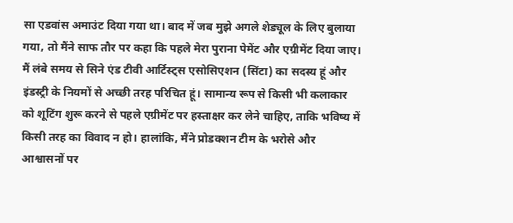सा एडवांस अमाउंट दिया गया था। बाद में जब मुझे अगले शेड्यूल के लिए बुलाया गया, तो मैंने साफ तौर पर कहा कि पहले मेरा पुराना पेमेंट और एग्रीमेंट दिया जाए। मैं लंबे समय से सिने एंड टीवी आर्टिस्ट्स एसोसिएशन (सिंटा) का सदस्य हूं और इंडस्ट्री के नियमों से अच्छी तरह परिचित हूं। सामान्य रूप से किसी भी कलाकार को शूटिंग शुरू करने से पहले एग्रीमेंट पर हस्ताक्षर कर लेने चाहिए, ताकि भविष्य में किसी तरह का विवाद न हो। हालांकि, मैंने प्रोडक्शन टीम के भरोसे और आश्वासनों पर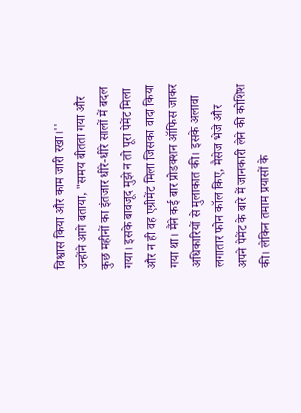विश्वास किया और काम जारी रखा।''
उन्होंने आगे बताया, "समय बीतता गया और कुछ महीनों का इंतजार धीरे-धीरे सालों में बदल गया। इसके बावजूद मुझे न तो पूरा पेमेंट मिला और न ही वह एग्रीमेंट मिला जिसका वादा किया गया था। मैंने कई बार प्रोडक्शन ऑफिस जाकर अधिकारियों से मुलाकात की। इसके अलावा लगातार फोन कॉल किए, मैसेज भेजे और अपने पेमेंट के बारे में जानकारी लेने की कोशिश की। लेकिन तमाम प्रयासों के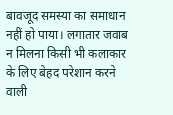बावजूद समस्या का समाधान नहीं हो पाया। लगातार जवाब न मिलना किसी भी कलाकार के लिए बेहद परेशान करने वाली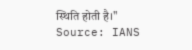स्थिति होती है।"
Source: IANS